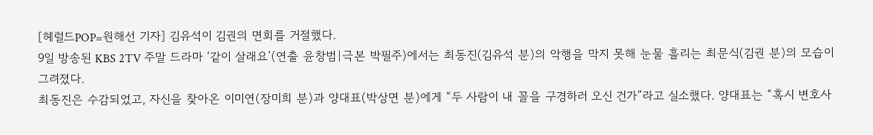[헤럴드POP=원해선 기자] 김유석이 김권의 면회를 거절했다.
9일 방송된 KBS 2TV 주말 드라마 ‘같이 살래요’(연출 윤창범|극본 박필주)에서는 최동진(김유석 분)의 악행을 막지 못해 눈물 흘리는 최문식(김권 분)의 모습이 그려졌다.
최동진은 수감되었고, 자신을 찾아온 이미연(장미희 분)과 양대표(박상면 분)에게 “두 사람이 내 꼴을 구경하러 오신 건가”라고 실소했다. 양대표는 “혹시 변호사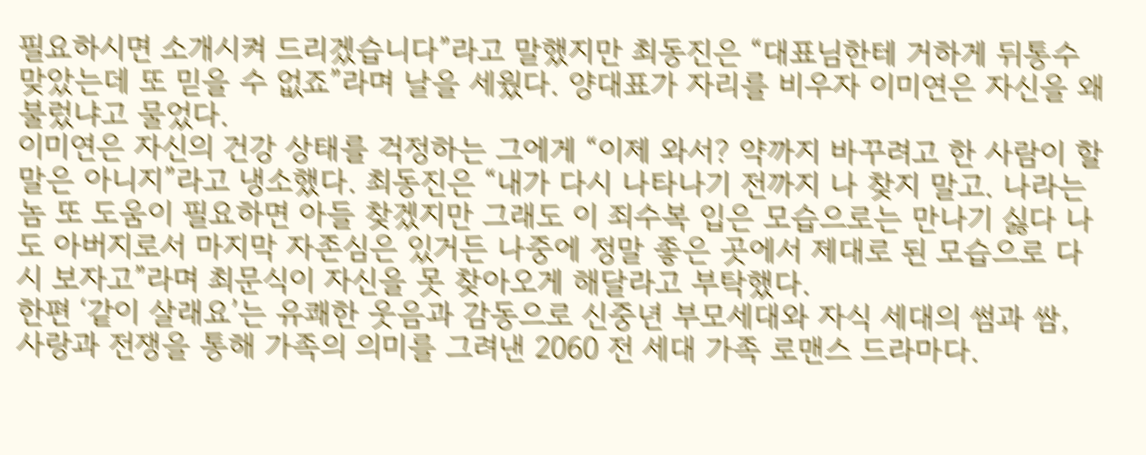필요하시면 소개시켜 드리겠습니다”라고 말했지만 최동진은 “대표님한테 거하게 뒤통수 맞았는데 또 믿을 수 없죠”라며 날을 세웠다. 양대표가 자리를 비우자 이미연은 자신을 왜 불렀냐고 물었다.
이미연은 자신의 건강 상태를 걱정하는 그에게 “이제 와서? 약까지 바꾸려고 한 사람이 할 말은 아니지”라고 냉소했다. 최동진은 “내가 다시 나타나기 전까지 나 찾지 말고. 나라는 놈 또 도움이 필요하면 아들 찾겠지만 그래도 이 죄수복 입은 모습으로는 만나기 싫다 나도 아버지로서 마지막 자존심은 있거든 나중에 정말 좋은 곳에서 제대로 된 모습으로 다시 보자고”라며 최문식이 자신을 못 찾아오게 해달라고 부탁했다.
한편 ‘같이 살래요’는 유쾌한 웃음과 감동으로 신중년 부모세대와 자식 세대의 썸과 쌈, 사랑과 전쟁을 통해 가족의 의미를 그려낸 2060 전 세대 가족 로맨스 드라마다.